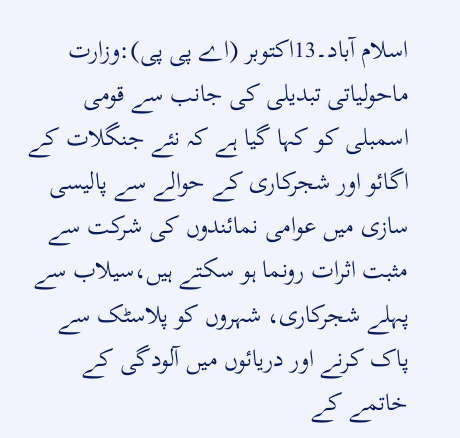اسلام آباد۔13اکتوبر (اے پی پی):وزارت ماحولیاتی تبدیلی کی جانب سے قومی اسمبلی کو کہا گیا ہے کہ نئے جنگلات کے اگائو اور شجرکاری کے حوالے سے پالیسی سازی میں عوامی نمائندوں کی شرکت سے مثبت اثرات رونما ہو سکتے ہیں،سیلاب سے پہلے شجرکاری، شہروں کو پلاسٹک سے پاک کرنے اور دریائوں میں آلودگی کے خاتمے کے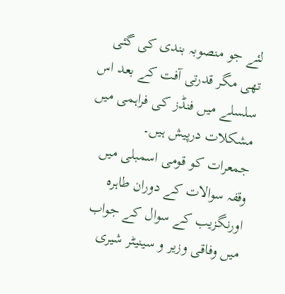لئے جو منصوبہ بندی کی گئی تھی مگر قدرتی آفت کے بعد اس سلسلے میں فنڈز کی فراہمی میں مشکلات درپیش ہیں۔
جمعرات کو قومی اسمبلی میں وقفہ سوالات کے دوران طاہرہ اورنگزیب کے سوال کے جواب میں وفاقی وزیر و سینیٹر شیری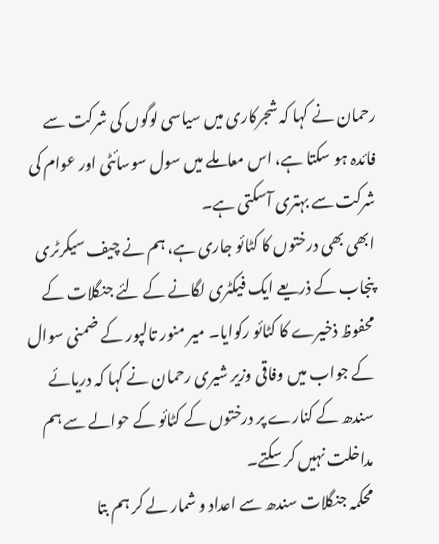رحمان نے کہا کہ شجرکاری میں سیاسی لوگوں کی شرکت سے فائدہ ہو سکتا ہے، اس معاملے میں سول سوسائٹی اور عوام کی شرکت سے بہتری آسکتی ہے۔
ابھی بھی درختوں کا کٹائو جاری ہے، ہم نے چیف سیکرٹری پنجاب کے ذریعے ایک فیکٹری لگانے کے لئے جنگلات کے محفوظ ذخیرے کا کٹائو رکوایا۔ میر منور تالپور کے ضمنی سوال کے جواب میں وفاقی وزیر شیری رحمان نے کہا کہ دریائے سندھ کے کنارے پر درختوں کے کٹائو کے حوالے سے ہم مداخلت نہیں کر سکتے۔
محکمہ جنگلات سندھ سے اعداد و شمار لے کر ہم بتا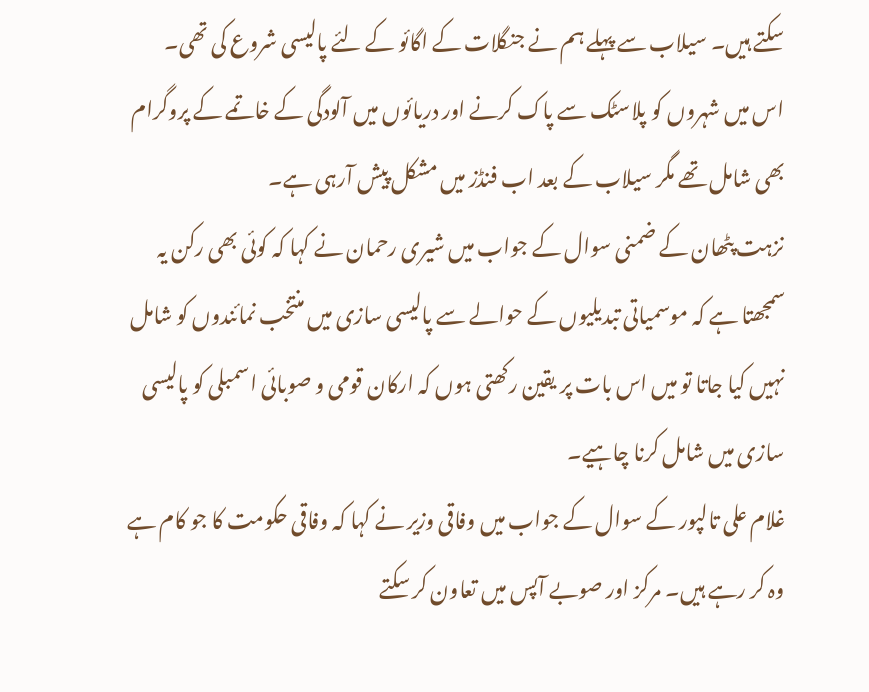سکتے ہیں۔ سیلاب سے پہلے ہم نے جنگلات کے اگائو کے لئے پالیسی شروع کی تھی۔ اس میں شہروں کو پلاسٹک سے پاک کرنے اور دریائوں میں آلودگی کے خاتمے کے پروگرام بھی شامل تھے مگر سیلاب کے بعد اب فنڈز میں مشکل پیش آرہی ہے۔
نزہت پٹھان کے ضمنی سوال کے جواب میں شیری رحمان نے کہا کہ کوئی بھی رکن یہ سمجھتا ہے کہ موسمیاتی تبدیلیوں کے حوالے سے پالیسی سازی میں منتخب نمائندوں کو شامل نہیں کیا جاتا تو میں اس بات پر یقین رکھتی ہوں کہ ارکان قومی و صوبائی اسمبلی کو پالیسی سازی میں شامل کرنا چاہیے۔
غلام علی تالپور کے سوال کے جواب میں وفاقی وزیر نے کہا کہ وفاقی حکومت کا جو کام ہے وہ کر رہے ہیں۔ مرکز اور صوبے آپس میں تعاون کر سکتے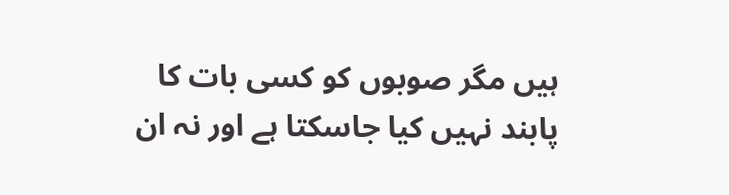ہیں مگر صوبوں کو کسی بات کا پابند نہیں کیا جاسکتا ہے اور نہ ان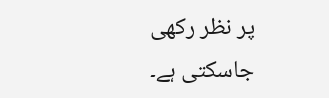پر نظر رکھی جاسکتی ہے۔